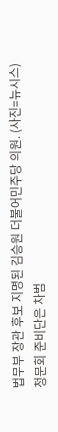법무부 장관 후보 지명된 김승원 더불어민주당 의원. (사진=뉴시스)
청문회 준비단은 차범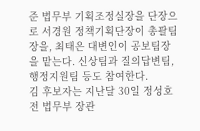준 법무부 기획조정실장을 단장으로 서경원 정책기획단장이 총괄팀장을, 최태은 대변인이 공보팀장을 맡는다. 신상팀과 질의답변팀, 행정지원팀 등도 참여한다.
김 후보자는 지난달 30일 정성호 전 법무부 장관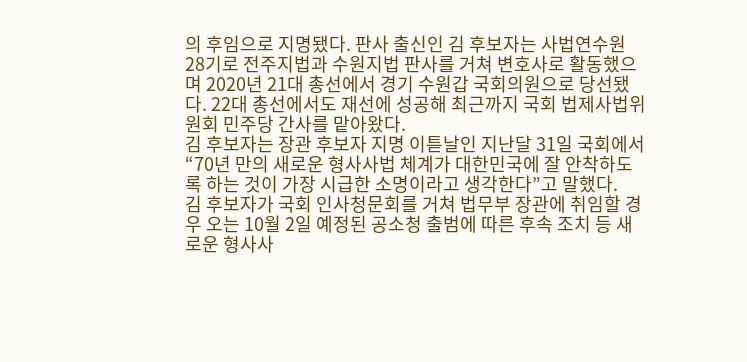의 후임으로 지명됐다. 판사 출신인 김 후보자는 사법연수원 28기로 전주지법과 수원지법 판사를 거쳐 변호사로 활동했으며 2020년 21대 총선에서 경기 수원갑 국회의원으로 당선됐다. 22대 총선에서도 재선에 성공해 최근까지 국회 법제사법위원회 민주당 간사를 맡아왔다.
김 후보자는 장관 후보자 지명 이튿날인 지난달 31일 국회에서 “70년 만의 새로운 형사사법 체계가 대한민국에 잘 안착하도록 하는 것이 가장 시급한 소명이라고 생각한다”고 말했다.
김 후보자가 국회 인사청문회를 거쳐 법무부 장관에 취임할 경우 오는 10월 2일 예정된 공소청 출범에 따른 후속 조치 등 새로운 형사사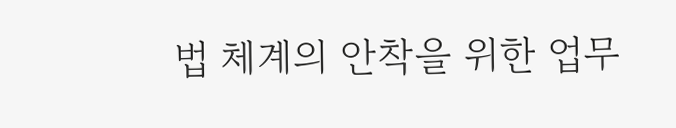법 체계의 안착을 위한 업무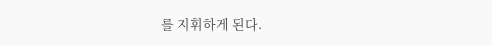를 지휘하게 된다.